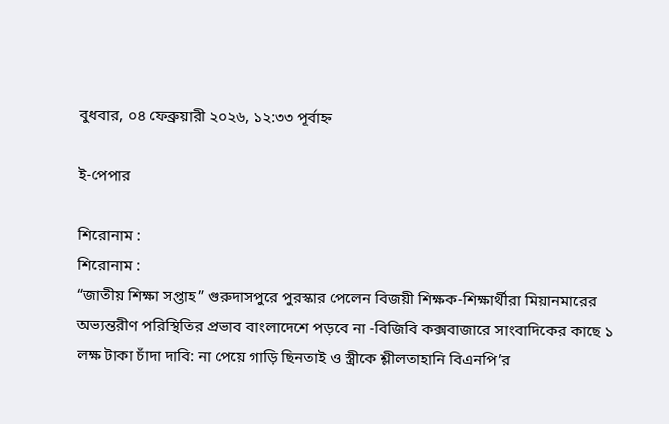বুধবার, ০৪ ফেব্রুয়ারী ২০২৬, ১২:৩৩ পূর্বাহ্ন

ই-পেপার

শিরোনাম :
শিরোনাম :
“জাতীয় শিক্ষা সপ্তাহ” গুরুদাসপুরে পুরস্কার পেলেন বিজয়ী শিক্ষক-শিক্ষার্থীরা মিয়ানমারের অভ্যন্তরীণ পরিস্থিতির প্রভাব বাংলাদেশে পড়বে না -বিজিবি কক্সবাজারে সাংবাদিকের কাছে ১ লক্ষ টাকা চাঁদা দাবি: না পেয়ে গাড়ি ছিনতাই ও স্ত্রীকে শ্লীলতাহানি বিএনপি’র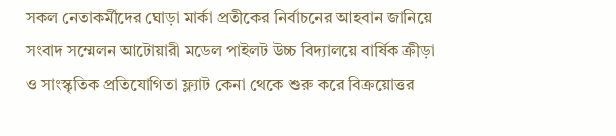সকল নেতাকর্মীদের ঘোড়া মার্কা প্রতীকের নির্বাচনের আহবান জানিয়ে সংবাদ সম্মেলন আটোয়ারী মডেল পাইলট উচ্চ বিদ্যালয়ে বার্ষিক ক্রীড়া ও সাংস্কৃতিক প্রতিযোগিতা ফ্ল্যাট কেনা থেকে শুরু করে বিক্রয়োত্তর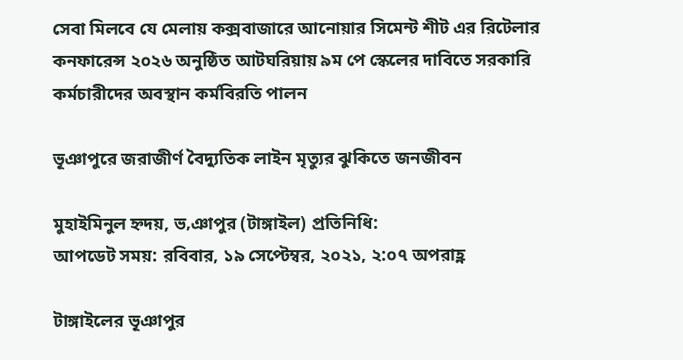সেবা মিলবে যে মেলায় কক্সবাজারে আনোয়ার সিমেন্ট শীট এর রিটেলার কনফারেন্স ২০২৬ অনুষ্ঠিত আটঘরিয়ায় ৯ম পে স্কেলের দাবিতে সরকারি কর্মচারীদের অবস্থান কর্মবিরতি পালন

ভূঞাপুরে জরাজীর্ণ বৈদ্যুতিক লাইন মৃত্যুর ঝুকিতে জনজীবন

মুহাইমিনুল হ্নদয়, ভ‚ঞাপুর (টাঙ্গাইল) প্রতিনিধি:
আপডেট সময়: রবিবার, ১৯ সেপ্টেম্বর, ২০২১, ২:০৭ অপরাহ্ণ

টাঙ্গাইলের ভূঞাপুর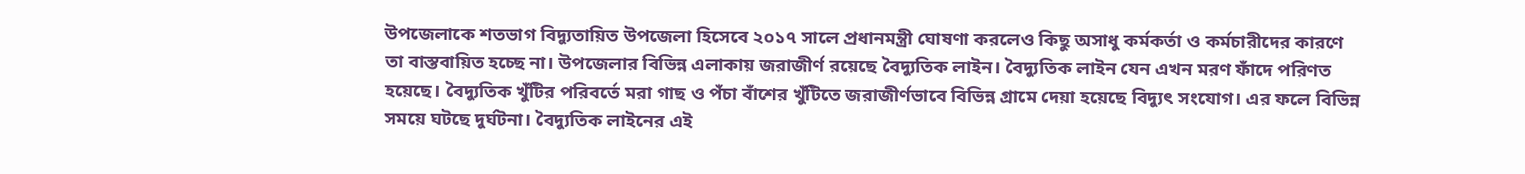উপজেলাকে শতভাগ বিদ্যুতায়িত উপজেলা হিসেবে ২০১৭ সালে প্রধানমন্ত্রী ঘোষণা করলেও কিছু অসাধু কর্মকর্তা ও কর্মচারীদের কারণে তা বাস্তবায়িত হচ্ছে না। উপজেলার বিভিন্ন এলাকায় জরাজীর্ণ রয়েছে বৈদ্যুতিক লাইন। বৈদ্যুতিক লাইন যেন এখন মরণ ফাঁদে পরিণত হয়েছে। বৈদ্যুতিক খুঁটির পরিবর্তে মরা গাছ ও পঁচা বাঁশের খুঁটিতে জরাজীর্ণভাবে বিভিন্ন গ্রামে দেয়া হয়েছে বিদ্যুৎ সংযোগ। এর ফলে বিভিন্ন সময়ে ঘটছে দুর্ঘটনা। বৈদ্যুতিক লাইনের এই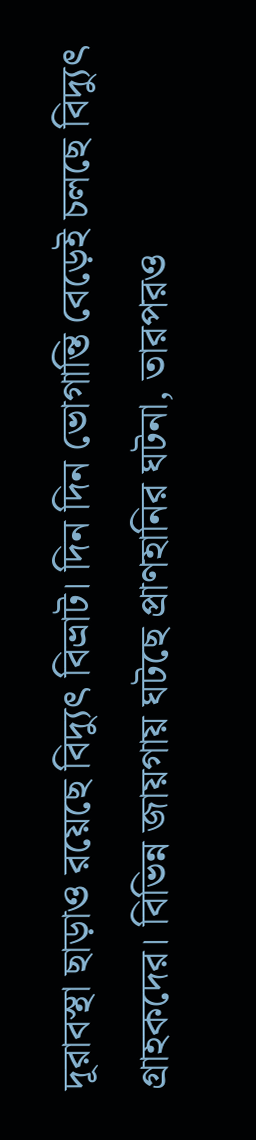দূরাবস্থা ছাড়াও রয়েছে বিদ্যুৎ বিভ্রাট। দিন দিন ভোগান্তি বেড়েই চলছে বিদ্যুৎ গ্রাহকদের। বিভিন্ন জায়গায় ঘটছে প্রাণহানির ঘটনা, তারপরও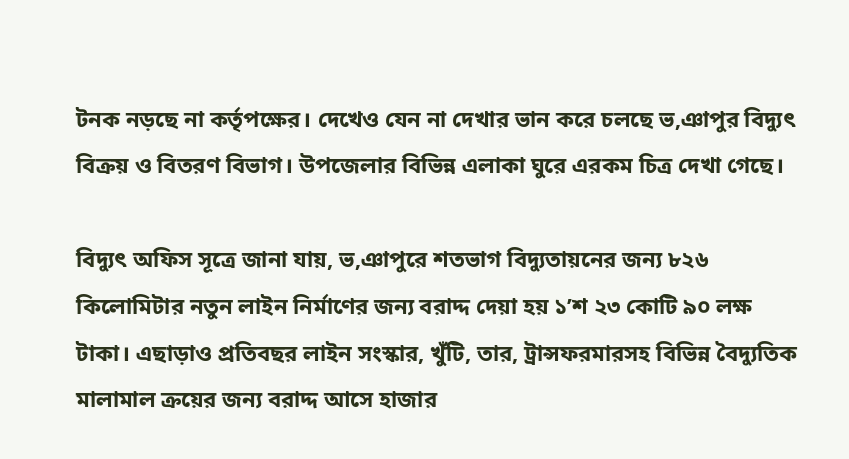টনক নড়ছে না কর্তৃপক্ষের। দেখেও যেন না দেখার ভান করে চলছে ভ‚ঞাপুর বিদ্যুৎ বিক্রয় ও বিতরণ বিভাগ। উপজেলার বিভিন্ন এলাকা ঘুরে এরকম চিত্র দেখা গেছে।

বিদ্যুৎ অফিস সূত্রে জানা যায়, ভ‚ঞাপুরে শতভাগ বিদ্যুতায়নের জন্য ৮২৬ কিলোমিটার নতুন লাইন নির্মাণের জন্য বরাদ্দ দেয়া হয় ১’শ ২৩ কোটি ৯০ লক্ষ টাকা। এছাড়াও প্রতিবছর লাইন সংস্কার, খুঁটি, তার, ট্রান্সফরমারসহ বিভিন্ন বৈদ্যুতিক মালামাল ক্রয়ের জন্য বরাদ্দ আসে হাজার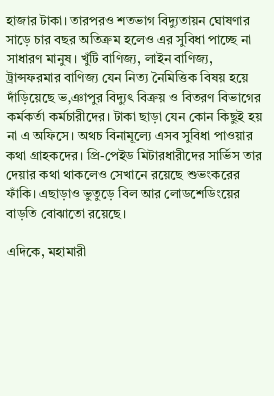হাজার টাকা। তারপরও শতভাগ বিদ্যুতায়ন ঘোষণার সাড়ে চার বছর অতিক্রম হলেও এর সুবিধা পাচ্ছে না সাধারণ মানুষ। খুঁটি বাণিজ্য, লাইন বাণিজ্য, ট্রান্সফরমার বাণিজ্য যেন নিত্য নৈমিত্তিক বিষয় হয়ে দাঁড়িয়েছে ভ‚ঞাপুর বিদ্যুৎ বিক্রয় ও বিতরণ বিভাগের কর্মকর্তা কর্মচারীদের। টাকা ছাড়া যেন কোন কিছুই হয় না এ অফিসে। অথচ বিনামূল্যে এসব সুবিধা পাওয়ার কথা গ্রাহকদের। প্রি-পেইড মিটারধারীদের সার্ভিস তার দেয়ার কথা থাকলেও সেখানে রয়েছে শুভংকরের ফাঁকি। এছাড়াও ভুতুড়ে বিল আর লোডশেডিংয়ের বাড়তি বোঝাতো রয়েছে।

এদিকে, মহামারী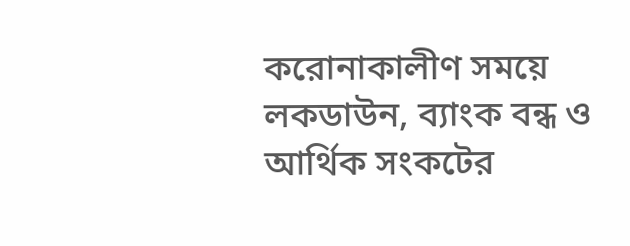করোনাকালীণ সময়ে লকডাউন, ব্যাংক বন্ধ ও আর্থিক সংকটের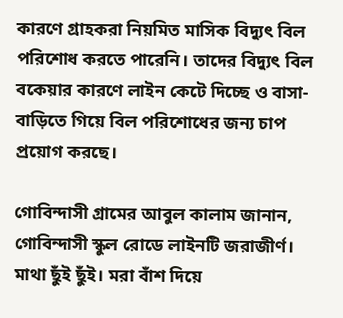কারণে গ্রাহকরা নিয়মিত মাসিক বিদ্যুৎ বিল পরিশোধ করতে পারেনি। তাদের বিদ্যুৎ বিল বকেয়ার কারণে লাইন কেটে দিচ্ছে ও বাসা-বাড়িতে গিয়ে বিল পরিশোধের জন্য চাপ প্রয়োগ করছে।

গোবিন্দাসী গ্রামের আবুল কালাম জানান, গোবিন্দাসী স্কুল রোডে লাইনটি জরাজীর্ণ। মাথা ছুঁই ছুঁই। মরা বাঁশ দিয়ে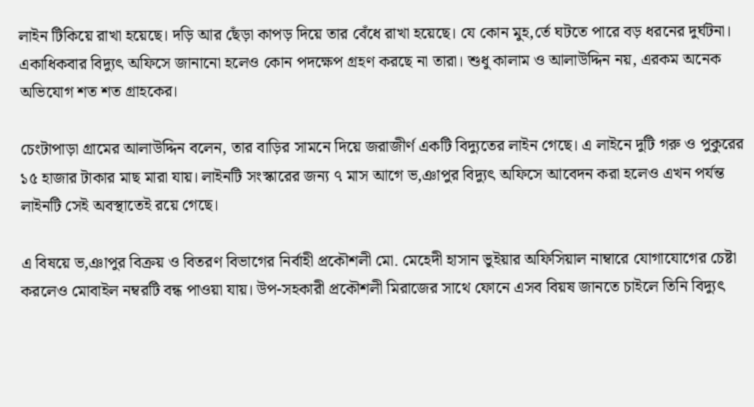লাইন টিকিয়ে রাখা হয়েছে। দড়ি আর ছেঁড়া কাপড় দিয়ে তার বেঁধে রাখা হয়েছে। যে কোন মুহ‚র্তে ঘটতে পারে বড় ধরনের দুর্ঘটনা। একাধিকবার বিদ্যুৎ অফিসে জানানো হলেও কোন পদক্ষেপ গ্রহণ করছে না তারা। শুধু কালাম ও আলাউদ্দিন নয়, এরকম অনেক অভিযোগ শত শত গ্রাহকের।

চেংটাপাড়া গ্রামের আলাউদ্দিন বলেন, তার বাড়ির সামনে দিয়ে জরাজীর্ণ একটি বিদ্যুতের লাইন গেছে। এ লাইনে দুটি গরু ও পুকুরের ১৫ হাজার টাকার মাছ মারা যায়। লাইনটি সংস্কারের জন্য ৭ মাস আগে ভ‚ঞাপুর বিদ্যুৎ অফিসে আবেদন করা হলেও এখন পর্যন্ত লাইনটি সেই অবস্থাতেই রয়ে গেছে।

এ বিষয়ে ভ‚ঞাপুর বিক্রয় ও বিতরণ বিভাগের নির্বাহী প্রকৌশলী মো. মেহেদী হাসান ভুইয়ার অফিসিয়াল নাম্বারে যোগাযোগের চেষ্টা করলেও মোবাইল নম্বরটি বন্ধ পাওয়া যায়। উপ-সহকারী প্রকৌশলী মিরাজের সাথে ফোনে এসব বিয়ষ জানতে চাইলে তিনি বিদ্যুৎ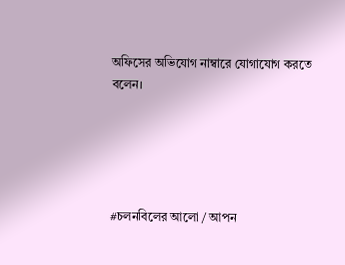অফিসের অভিযোগ নাম্বারে যোগাযোগ করতে বলেন।





#চলনবিলের আলো / আপন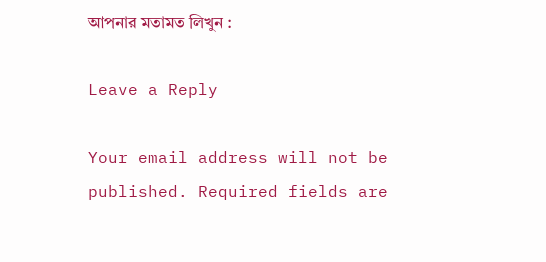আপনার মতামত লিখুন :

Leave a Reply

Your email address will not be published. Required fields are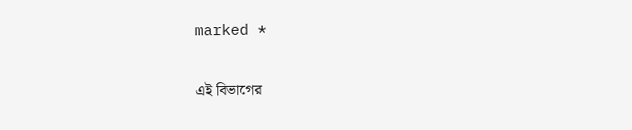marked *

এই বিভাগের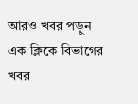আরও খবর পড়ুন
এক ক্লিকে বিভাগের খবর